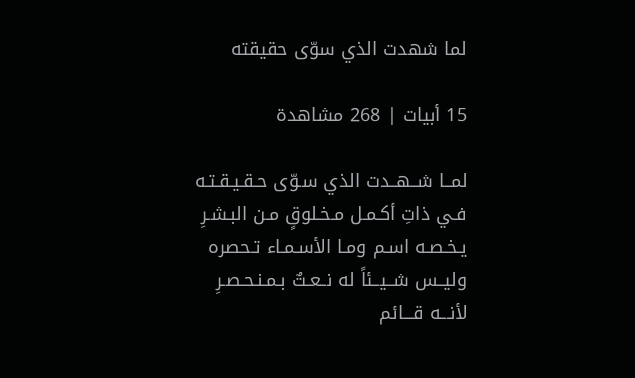لما شهدت الذي سوّى حقيقته

15 أبيات | 268 مشاهدة

لمــا شــهــدت الذي سـوّى حـقـيـقـتـه
فـي ذاتِ أكـمـل مـخـلوقٍ مـن البـشـرِ
يـخـصـه اسـم ومـا الأسـمـاء تـحصره
وليــس شــيــئاً له نــعـتٌ بـمـنـحـصـرِ
لأنـــه قـــائم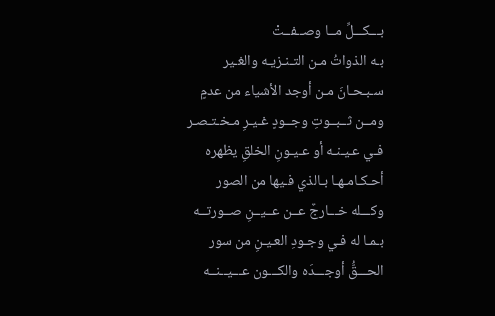بـــكـــلِّ مــا وصــفــتْ
بـه الذواتُ مـن التـنـزيـه والغـير
سـبـحـانَ مـن أوجد الأشياء من عدمٍ
ومــن ثــبــوتِ وجــودٍ غـيـرِ مـخـتـصـر
فـي عـيـنـه أو عـيـونِ الخلقِ يظهره
أحـكـامـهـا بـالذي فـيها من الصور
وكـــله خـــارجٌ عــن عــيــنِ صــورتــه
بـمـا له فـي وجـودِ العـيـنِ من سور
الحـــقُّ أوجـــدَه والكـــون عـــيــنــه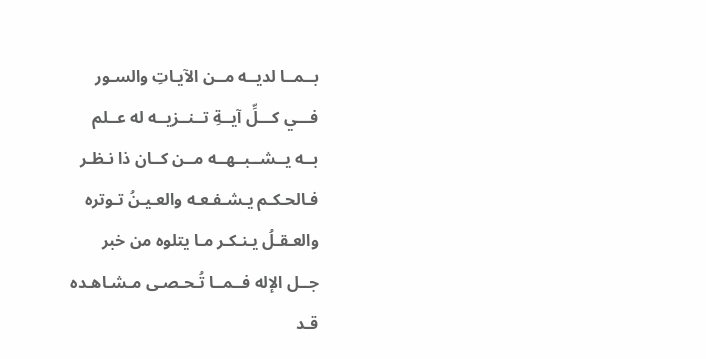بــمــا لديــه مــن الآيـاتِ والسـور
فـــي كـــلِّ آيــةِ تــنــزيــه له عــلم
بــه يــشــبــهــه مــن كــان ذا نـظـر
فـالحـكـم يـشـفـعـه والعـيـنُ تـوتره
والعـقـلُ يـنـكـر مـا يتلوه من خبر
جــل الإله فــمــا تُـحـصـى مـشـاهـده
قـد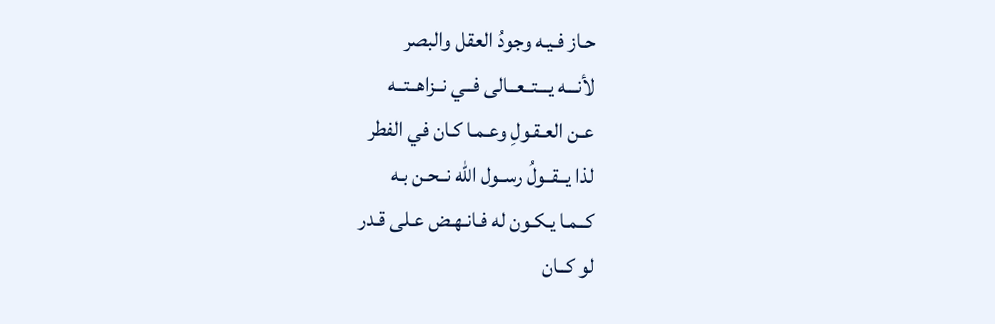حـاز فـيـه وجودُ العقل والبصر
لأنـــه يـــتــعــالى فــي نــزاهــتــه
عـن العـقـولِ وعـمـا كـان في الفطر
لذا يــقــولُ رســول الله نــحـن بـه
كــمـا يـكـون له فـانـهـض عـلى قـدر
لو كــان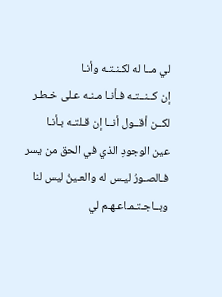لي مــا له لكـنـتـه وأنـا
إن كــنــتـه فـأنـا مـنـه عـلى خـطـر
لكــن أقــول أنــا إن قـلتـه بـأنـا
عين الوجودِ الذي في الحق من يسر
فـالصـورُ ليـس له والعـينُ ليس لنا
وبــاجـتـمـاعـهـم لي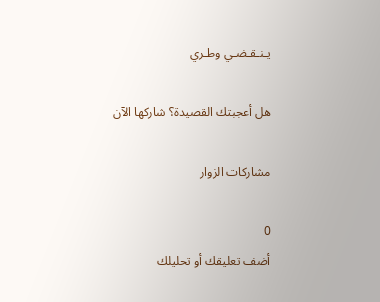يـنـقـضـي وطـري

هل أعجبتك القصيدة؟ شاركها الآن

مشاركات الزوار

0
أضف تعليقك أو تحليلك